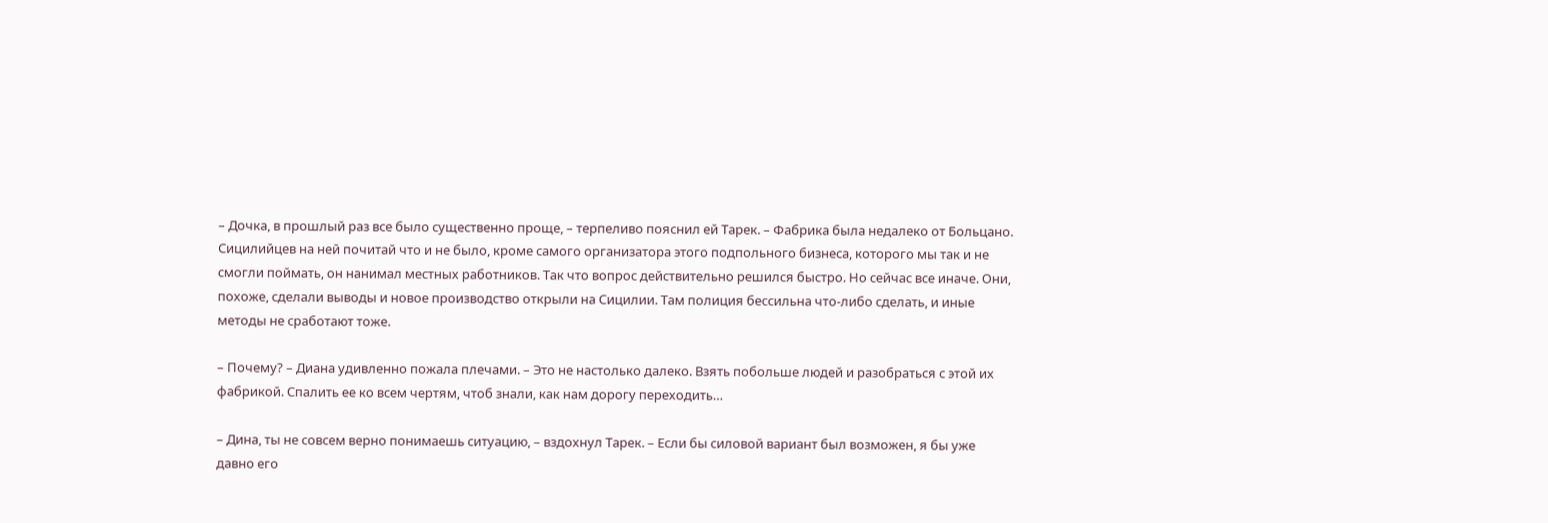– Дочка, в прошлый раз все было существенно проще, – терпеливо пояснил ей Тарек. – Фабрика была недалеко от Больцано. Сицилийцев на ней почитай что и не было, кроме самого организатора этого подпольного бизнеса, которого мы так и не смогли поймать, он нанимал местных работников. Так что вопрос действительно решился быстро. Но сейчас все иначе. Они, похоже, сделали выводы и новое производство открыли на Сицилии. Там полиция бессильна что-либо сделать, и иные методы не сработают тоже.

– Почему? – Диана удивленно пожала плечами. – Это не настолько далеко. Взять побольше людей и разобраться с этой их фабрикой. Спалить ее ко всем чертям, чтоб знали, как нам дорогу переходить…

– Дина, ты не совсем верно понимаешь ситуацию, – вздохнул Тарек. – Если бы силовой вариант был возможен, я бы уже давно его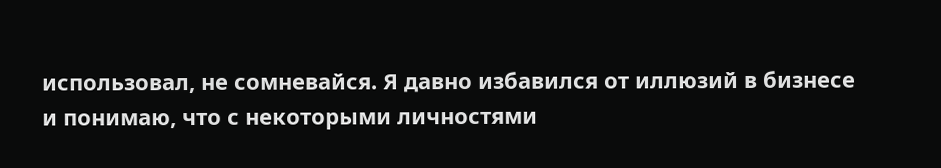использовал, не сомневайся. Я давно избавился от иллюзий в бизнесе и понимаю, что с некоторыми личностями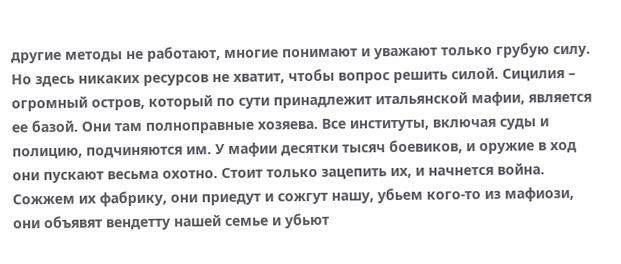другие методы не работают, многие понимают и уважают только грубую силу. Но здесь никаких ресурсов не хватит, чтобы вопрос решить силой. Сицилия – огромный остров, который по сути принадлежит итальянской мафии, является ее базой. Они там полноправные хозяева. Все институты, включая суды и полицию, подчиняются им. У мафии десятки тысяч боевиков, и оружие в ход они пускают весьма охотно. Стоит только зацепить их, и начнется война. Сожжем их фабрику, они приедут и сожгут нашу, убьем кого-то из мафиози, они объявят вендетту нашей семье и убьют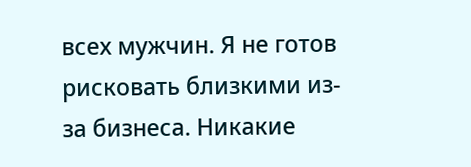всех мужчин. Я не готов рисковать близкими из-за бизнеса. Никакие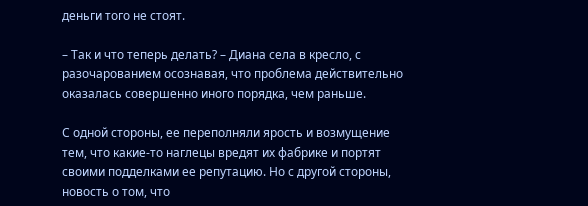деньги того не стоят.

– Так и что теперь делать? – Диана села в кресло, с разочарованием осознавая, что проблема действительно оказалась совершенно иного порядка, чем раньше.

С одной стороны, ее переполняли ярость и возмущение тем, что какие-то наглецы вредят их фабрике и портят своими подделками ее репутацию. Но с другой стороны, новость о том, что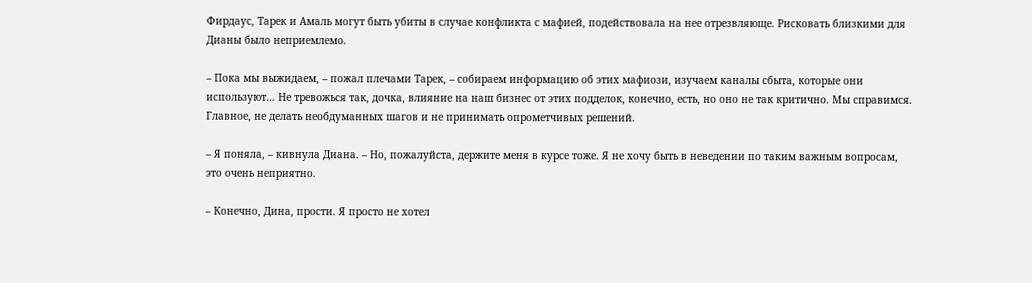Фирдаус, Тарек и Амаль могут быть убиты в случае конфликта с мафией, подействовала на нее отрезвляюще. Рисковать близкими для Дианы было неприемлемо.

– Пока мы выжидаем, – пожал плечами Тарек, – собираем информацию об этих мафиози, изучаем каналы сбыта, которые они используют… Не тревожься так, дочка, влияние на наш бизнес от этих подделок, конечно, есть, но оно не так критично. Мы справимся. Главное, не делать необдуманных шагов и не принимать опрометчивых решений.

– Я поняла, – кивнула Диана. – Но, пожалуйста, держите меня в курсе тоже. Я не хочу быть в неведении по таким важным вопросам, это очень неприятно.

– Конечно, Дина, прости. Я просто не хотел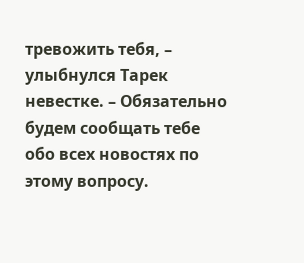тревожить тебя, – улыбнулся Тарек невестке. – Обязательно будем сообщать тебе обо всех новостях по этому вопросу.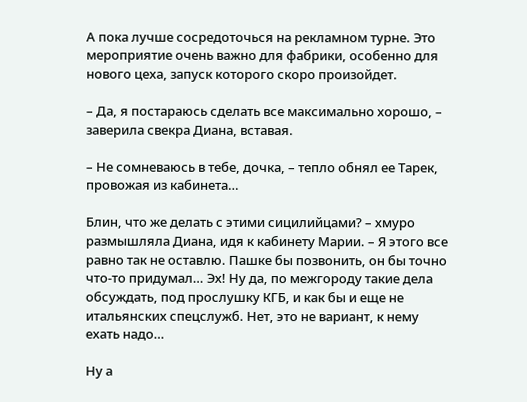А пока лучше сосредоточься на рекламном турне. Это мероприятие очень важно для фабрики, особенно для нового цеха, запуск которого скоро произойдет.

– Да, я постараюсь сделать все максимально хорошо, – заверила свекра Диана, вставая.

– Не сомневаюсь в тебе, дочка, – тепло обнял ее Тарек, провожая из кабинета…

Блин, что же делать с этими сицилийцами? – хмуро размышляла Диана, идя к кабинету Марии. – Я этого все равно так не оставлю. Пашке бы позвонить, он бы точно что-то придумал… Эх! Ну да, по межгороду такие дела обсуждать, под прослушку КГБ, и как бы и еще не итальянских спецслужб. Нет, это не вариант, к нему ехать надо…

Ну а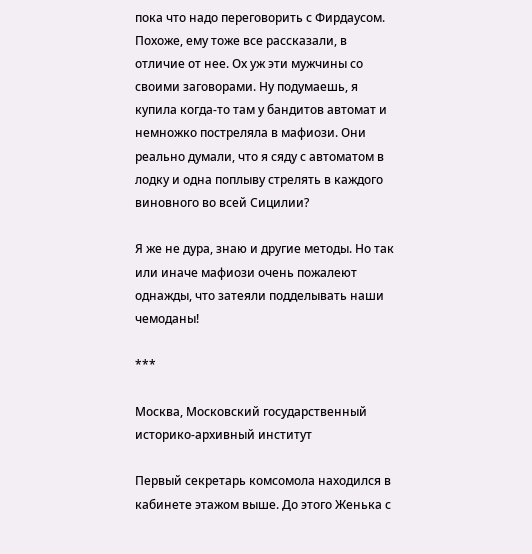пока что надо переговорить с Фирдаусом. Похоже, ему тоже все рассказали, в отличие от нее. Ох уж эти мужчины со своими заговорами. Ну подумаешь, я купила когда-то там у бандитов автомат и немножко постреляла в мафиози. Они реально думали, что я сяду с автоматом в лодку и одна поплыву стрелять в каждого виновного во всей Сицилии?

Я же не дура, знаю и другие методы. Но так или иначе мафиози очень пожалеют однажды, что затеяли подделывать наши чемоданы!

***

Москва, Московский государственный историко-архивный институт

Первый секретарь комсомола находился в кабинете этажом выше. До этого Женька с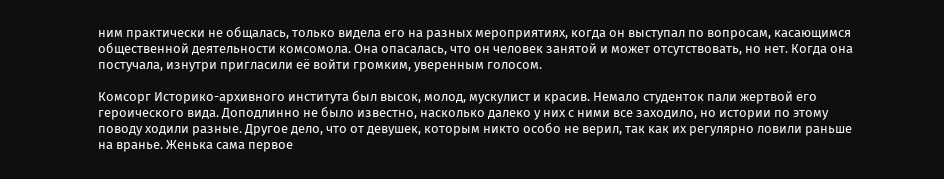ним практически не общалась, только видела его на разных мероприятиях, когда он выступал по вопросам, касающимся общественной деятельности комсомола. Она опасалась, что он человек занятой и может отсутствовать, но нет. Когда она постучала, изнутри пригласили её войти громким, уверенным голосом.

Комсорг Историко-архивного института был высок, молод, мускулист и красив. Немало студенток пали жертвой его героического вида. Доподлинно не было известно, насколько далеко у них с ними все заходило, но истории по этому поводу ходили разные. Другое дело, что от девушек, которым никто особо не верил, так как их регулярно ловили раньше на вранье. Женька сама первое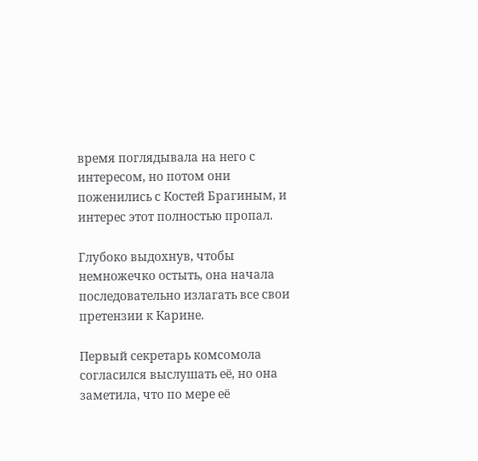время поглядывала на него с интересом, но потом они поженились с Костей Брагиным, и интерес этот полностью пропал.

Глубоко выдохнув, чтобы немножечко остыть, она начала последовательно излагать все свои претензии к Карине.

Первый секретарь комсомола согласился выслушать её, но она заметила, что по мере её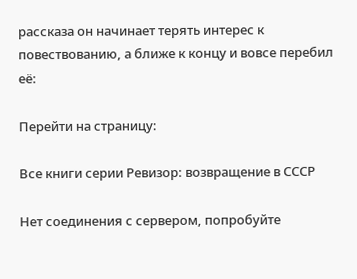рассказа он начинает терять интерес к повествованию, а ближе к концу и вовсе перебил её:

Перейти на страницу:

Все книги серии Ревизор: возвращение в СССР

Нет соединения с сервером, попробуйте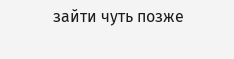зайти чуть позже